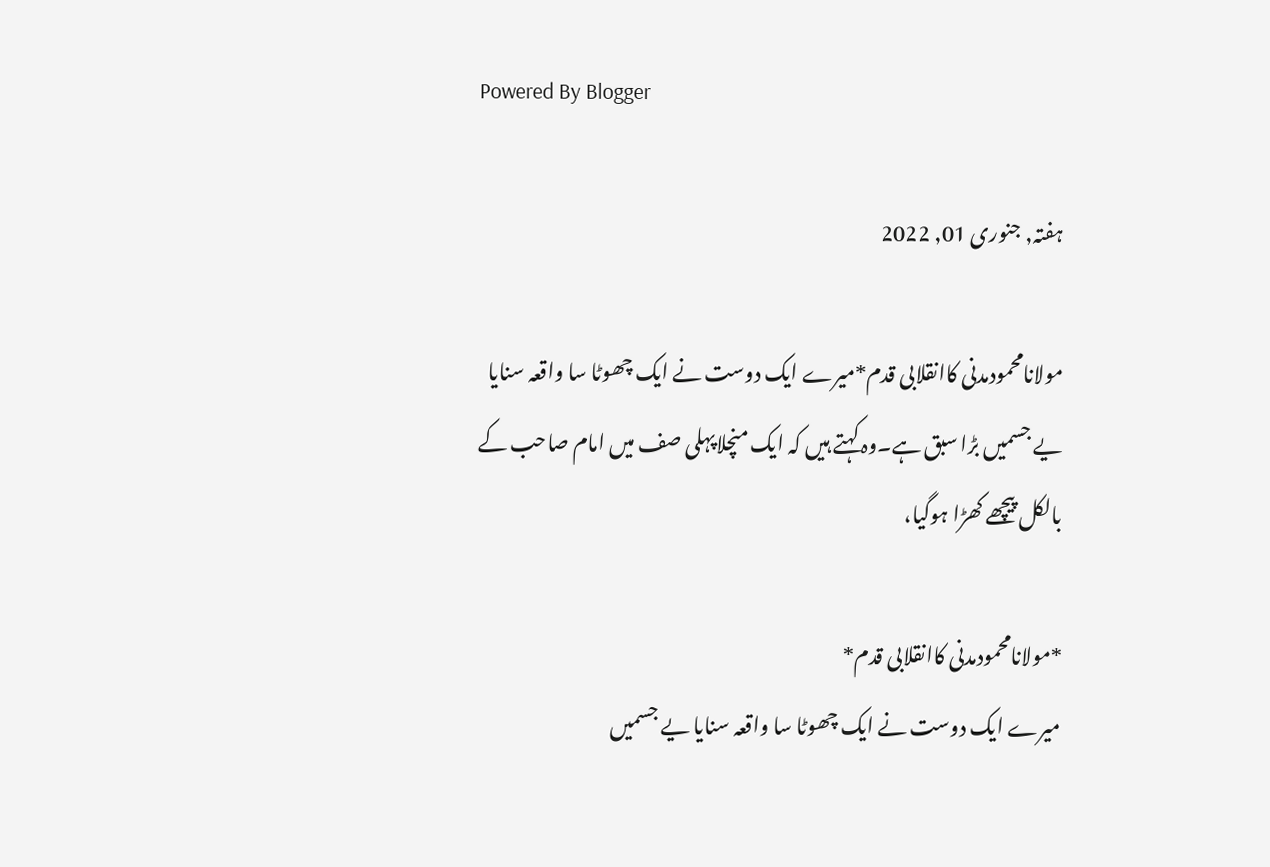Powered By Blogger

ہفتہ, جنوری 01, 2022

مولانامحمودمدنی کاانقلابی قدم*میرے ایک دوست نے ایک چھوٹا سا واقعہ سنایا یے جسمیں بڑا سبق ہے۔وہ کہتے ہیں کہ ایک منچلاپہلی صف میں امام صاحب کے بالکل پیچھے کھڑا ہوگیا،

*مولانامحمودمدنی کاانقلابی قدم*
میرے ایک دوست نے ایک چھوٹا سا واقعہ سنایا یے جسمیں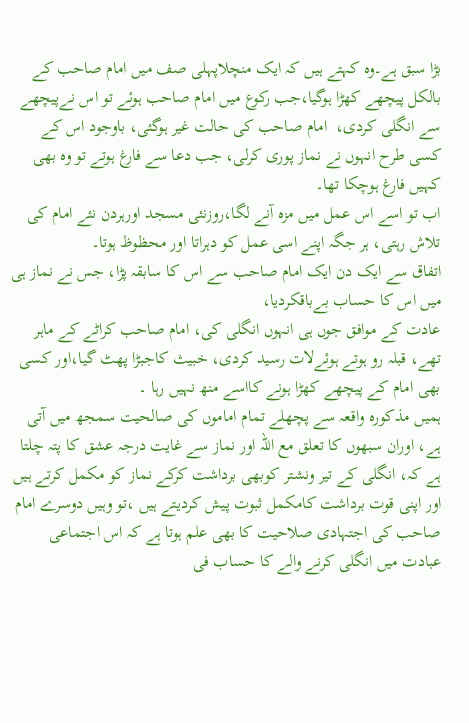بڑا سبق ہے۔وہ کہتے ہیں کہ ایک منچلاپہلی صف میں امام صاحب کے بالکل پیچھے کھڑا ہوگیا،جب رکوع میں امام صاحب ہوئے تو اس نےپیچھے سے انگلی کردی،  امام صاحب کی حالت غیر ہوگئی، باوجود اس کے کسی طرح انہوں نے نماز پوری کرلی، جب دعا سے فارغ ہوتے تو وہ بھی کہیں فارغ ہوچکا تھا۔
اب تو اسے اس عمل میں مزہ آنے لگا،روزنئی مسجد اورہردن نئے امام کی تلاش رہتی، ہر جگہ اپنے اسی عمل کو دہراتا اور محظوظ ہوتا۔
اتفاق سے ایک دن ایک امام صاحب سے اس کا سابقہ پڑا، جس نے نماز ہی میں اس کا حساب بےباقکردیا،
عادت کے موافق جوں ہی انہوں انگلی کی، امام صاحب کراٹے کے ماہر تھے، قبلہ رو ہوتے ہوئےلات رسید کردی، خبیث کاجبڑا پھٹ گیا،اور کسی بھی امام کے پیچھے کھڑا ہونے کااسے منھ نہیں رہا ۔
ہمیں مذکورہ واقعہ سے پچھلے تمام اماموں کی صالحیت سمجھ میں آتی ہے، اوران سبھوں کا تعلق مع اللہ اور نماز سے غایت درجہ عشق کا پتہ چلتا ہے کہ، انگلی کے تیر ونشتر کوبھی برداشت کرکے نماز کو مکمل کرتے ہیں اور اپنی قوت برداشت کامکمل ثبوت پیش کردیتے ہیں ،تو وہیں دوسرے امام صاحب کی اجتہادی صلاحیت کا بھی علم ہوتا ہے کہ اس اجتماعی عبادت میں انگلی کرنے والے کا حساب فی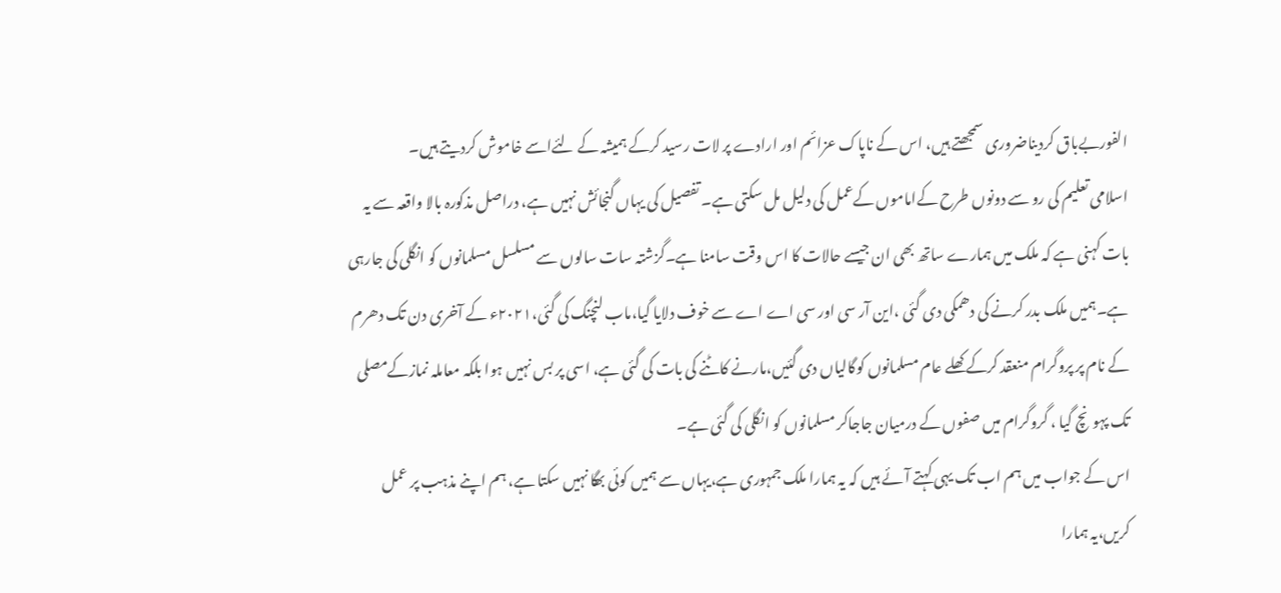الفوربےباق کردیناضروری سمجھتے ہیں، اس کے ناپاک عزائم اور ارادے پر لات رسید کرکے ہمیشہ کے لئےاسے خاموش کردیتے ہیں۔
اسلامی تعلیم کی رو سے دونوں طرح کےاماموں کےعمل کی دلیل مل سکتی ہے۔ تفصیل کی یہاں گنجائش نہیں ہے، دراصل مذکورہ بالا واقعہ سے یہ بات کہنی ہے کہ ملک میں ہمارے ساتھ بھی ان جیسے حالات کا اس وقت سامنا ہے۔گزشتہ سات سالوں سے مسلسل مسلمانوں کو انگلی کی جارہی ہے۔ہمیں ملک بدر کرنے کی دھمکی دی گئی ،این آر سی اور سی اے اے سے خوف دلایا گیا،ماب لنچنگ کی گئی،۲۰۲۱ء کے آخری دن تک دھرم کے نام پر پروگرام منعقد کرکے کھلے عام مسلمانوں کوگالیاں دی گئیں،مارنے کاٹنے کی بات کی گئی ہے، اسی پر بس نہیں ہوا بلکہ معاملہ نمازکےمصلی تک پہونچ گیا ، گروگرام میں صفوں کے درمیان جاجاکر مسلمانوں کو انگلی کی گئی ہے۔
اس کے جواب میں ہم اب تک یہی کہتے آئے ہیں کہ یہ ہمارا ملک جمہوری ہے،یہاں سے ہمیں کوئی بھگا نہیں سکتا ہے، ہم اپنے مذہب پر عمل کریں،یہ ہمارا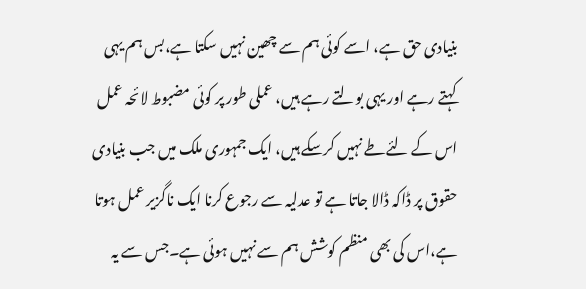بنیادی حق ہے، اسے کوئی ہم سے چھین نہیں سکتا ہے،بس ہم یہی کہتے رہے اور یہی بولتے رہے ہیں، عملی طور پر کوئی مضبوط لائحہ عمل اس کے لئےطے نہیں کرسکے ہیں، ایک جمہوری ملک میں جب بنیادی حقوق پر ڈاکہ ڈالا جاتا ہے تو عدلیہ سے رجوع کرنا ایک ناگزیر عمل ہوتا ہے،اس کی بھی منظم کوشش ہم سے نہیں ہوئی ہے۔جس سے یہ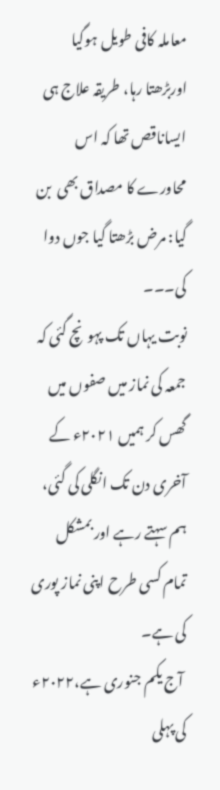معاملہ کافی طویل ہوگیا اوربڑھتا رہا، طریقہ علاج ہی ایساناقص تھا کہ اس محاورے کا مصداق بھی  بن گیا: مرض بڑھتا گیا جوں دوا کی۔۔۔
نوبت یہاں تک پہونچ گئی کہ جمعہ کی نماز میں صفوں میں گھس کر ہمیں ۲۰۲۱ء کے آخری دن تک انگلی کی گئی، ہم سہتے رہے اور بمشکل تمام کسی طرح اپنی نماز پوری کی ہے۔
 آج یکم جنوری ہے،۲۰۲۲ء کی پہلی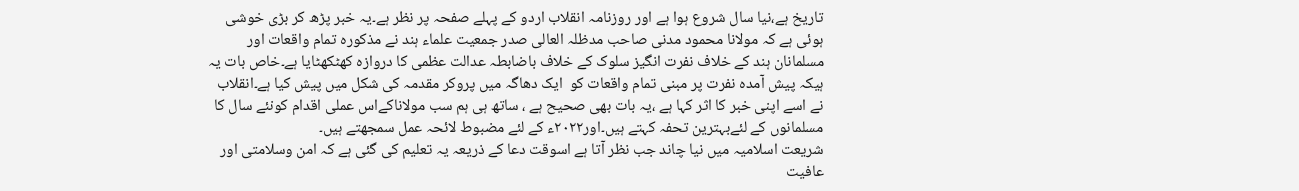تاریخ ہے،نیا سال شروع ہوا ہے اور روزنامہ انقلاب اردو کے پہلے صفحہ پر نظر ہے۔یہ خبر پڑھ کر بڑی خوشی ہوئی ہے کہ مولانا محمود مدنی صاحب مدظلہ العالی صدر جمعیت علماء ہند نے مذکورہ تمام واقعات اور مسلمانان ہند کے خلاف نفرت انگیز سلوک کے خلاف باضابطہ عدالت عظمی کا دروازہ کھٹکھٹایا ہے۔خاص بات یہ ہیکہ پیش آمدہ نفرت پر مبنی تمام واقعات کو  ایک دھاگہ میں پروکر مقدمہ کی شکل میں پیش کیا ہے۔انقلاب نے اسے اپنی خبر کا اثر کہا ہے ،یہ بات بھی صحیح ہے ، ساتھ ہی ہم سب مولاناکےاس عملی اقدام کونئے سال کا مسلمانوں کے لئےبہترین تحفہ کہتے ہیں۔اور۲۰۲۲ء کے لئے مضبوط لائحہ عمل سمجھتے ہیں۔
شریعت اسلامیہ میں نیا چاند جب نظر آتا ہے اسوقت دعا کے ذریعہ یہ تعلیم کی گئی ہے کہ امن وسلامتی اور عافیت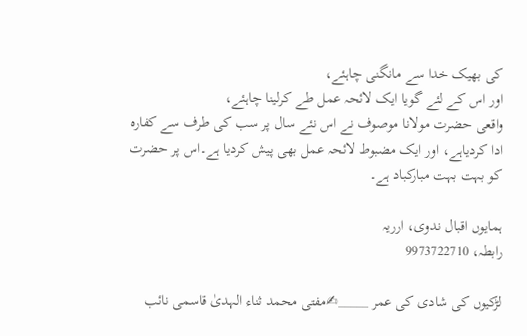کی بھیک خدا سے مانگنی چاہئے،
اور اس کے لئے گویا ایک لائحہ عمل طے کرلینا چاہئے،
واقعی حضرت مولانا موصوف نے اس نئے سال پر سب کی طرف سے کفارہ ادا کردیاہے، اور ایک مضبوط لائحہ عمل بھی پیش کردیا ہے۔اس پر حضرت کو بہت بہت مبارکباد ہے۔

ہمایوں اقبال ندوی، ارریہ
رابطہ، 9973722710

لڑکیوں کی شادی کی عمر _____✍مفتی محمد ثناء الہدیٰ قاسمی نائب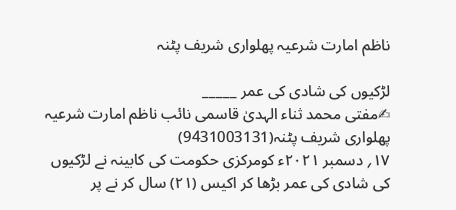ناظم امارت شرعیہ پھلواری شریف پٹنہ

لڑکیوں کی شادی کی عمر _____
✍مفتی محمد ثناء الہدیٰ قاسمی نائب ناظم امارت شرعیہ پھلواری شریف پٹنہ(9431003131)
۱۷؍ دسمبر ۲۰۲۱ء کومرکزی حکومت کی کابینہ نے لڑکیوں کی شادی کی عمر بڑھا کر اکیس (۲۱) سال کر نے پر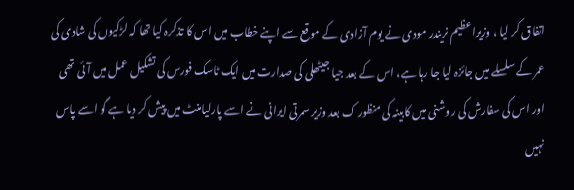اتفاق کر لیا ، وزیراعظیم نریندر مودی نے یوم آزادی کے موقع سے اپنے خطاب میں اس کا تذکرہ کیا تھا کہ لڑکیوں کی شادی کی عمر کے سلسلے میں جائزہ لیا جا رہا ہے، اس کے بعد جیا جیٹھلی کی صدارت میں ایک ٹاسک فورس کی تشکیل عمل میں آئی تھی اور اس کی سفارش کی روشنی میں کابینہ کی منظور ک بعد وزیر سمرتی ایرانی نے اسے پارلیامنٹ میں پیش کر دیا ہے گو اسے پاس نہیں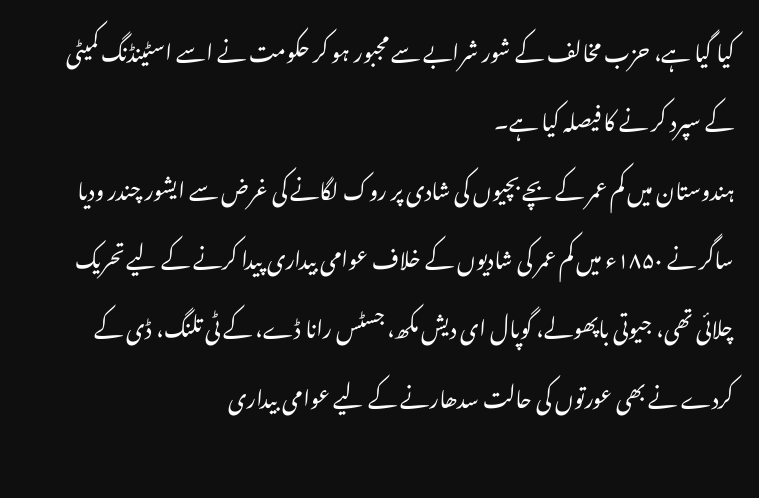کیا گیا ہے، حزب مخالف کے شور شرابے سے مجبور ہو کر حکومت نے اسے اسٹینڈنگ کمیٹی کے سپرد کر نے کا فیصلہ کیا ہے۔
ہندوستان میں کم عمر کے بچے بچیوں کی شادی پر روک لگانے کی غرض سے ایشور چندر ودیا ساگر نے ۱۸۵۰ء میں کم عمر کی شادیوں کے خلاف عوامی بیداری پیدا کرنے کے لیے تحریک چلائی تھی، جیوتی باپھولے، گوپال ای دیش مکھ، جسٹس رانا ڈے، کے ٹی تلنگ، ڈی کے کردے نے بھی عورتوں کی حالت سدھارنے کے لیے عوامی بیداری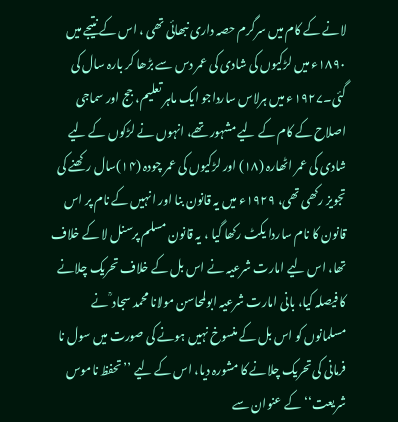لانے کے کام میں سرگرم حصہ داری نبھائی تھی ، اس کے نتیجے میں ۱۸۹۰ء میں لڑکیوں کی شادی کی عمر دس سے بڑھا کر بارہ سال کی گئی۔۱۹۲۷ء میں ہرلاس سارداجو ایک ماہر تعلیم، جج اور سماجی اصلاح کے کام کے لیے مشہور تھے، انہوں نے لڑکوں کے لیے شادی کی عمر اٹھارہ (۱۸) اور لڑکیوں کی عمر چودہ (۱۴)سال رکھنے کی تجویز رکھی تھی، ۱۹۲۹ء میں یہ قانون بنا اور انہیں کے نام پر اس قانون کا نام ساردا یکٹ رکھا گیا ، یہ قانون مسلم پرسنل لا کے خلاف تھا، اس لیے امارت شرعیہ نے اس بل کے خلاف تحریک چلانے کا فیصلہ کیا، بانی امارت شرعیہ ابولمحاسن مولانا محمد سجاد ؒ نے مسلمانوں کو اس بل کے منسوخ نہیں ہونے کی صورت میں سول نا فرمانی کی تحریک چلانے کا مشورہ دیا، اس کے لیے ’’تحفظ ناموس شریعت‘‘ کے عنوان سے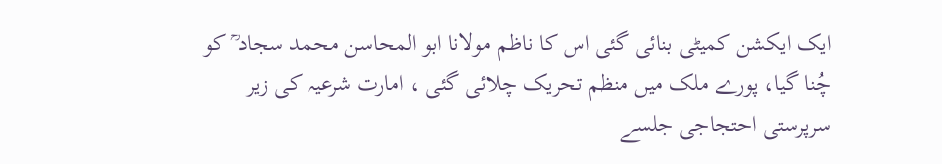ایک ایکشن کمیٹی بنائی گئی اس کا ناظم مولانا ابو المحاسن محمد سجاد ؒ کو چُنا گیا، پورے ملک میں منظم تحریک چلائی گئی ، امارت شرعیہ کی زیر سرپرستی احتجاجی جلسے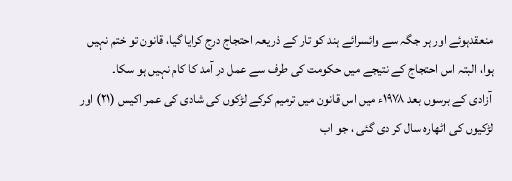منعقدہوئے اور ہر جگہ سے وائسرائے ہند کو تار کے ذریعہ احتجاج درج کرایا گیا، قانون تو ختم نہیں ہوا، البتہ اس احتجاج کے نتیجے میں حکومت کی طرف سے عمل در آمد کا کام نہیں ہو سکا۔
 آزادی کے برسوں بعد ۱۹۷۸ء میں اس قانون میں ترمیم کرکے لڑکوں کی شادی کی عمر اکیس (۲۱) اور لڑکیوں کی اٹھارہ سال کر دی گئی ، جو اب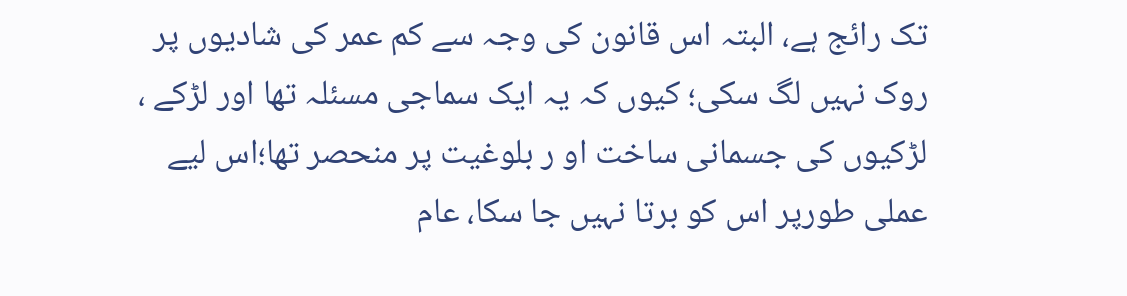تک رائج ہے، البتہ اس قانون کی وجہ سے کم عمر کی شادیوں پر روک نہیں لگ سکی؛ کیوں کہ یہ ایک سماجی مسئلہ تھا اور لڑکے ، لڑکیوں کی جسمانی ساخت او ر بلوغیت پر منحصر تھا؛اس لیے عملی طورپر اس کو برتا نہیں جا سکا، عام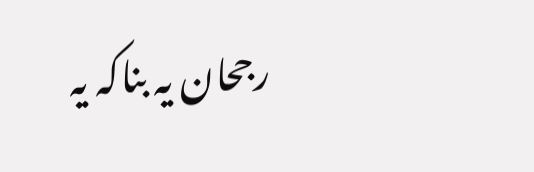رجحان یہ بناکہ یہ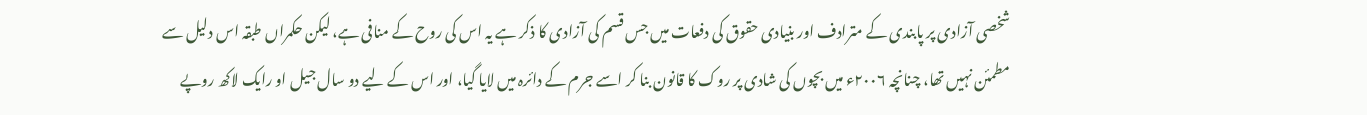شخصی آزادی پر پابندی کے مترادف اور بنیادی حقوق کی دفعات میں جس قسم کی آزادی کا ذکر ہے یہ اس کی روح کے منافی ہے، لیکن حکمراں طبقہ اس دلیل سے مطمئن نہیں تھا، چنانچہ ۲۰۰۶ء میں بچوں کی شادی پر روک کا قانون بنا کر اسے جرم کے دائرہ میں لایا گیا، اور اس کے لیے دو سال جیل او رایک لاکھ روپے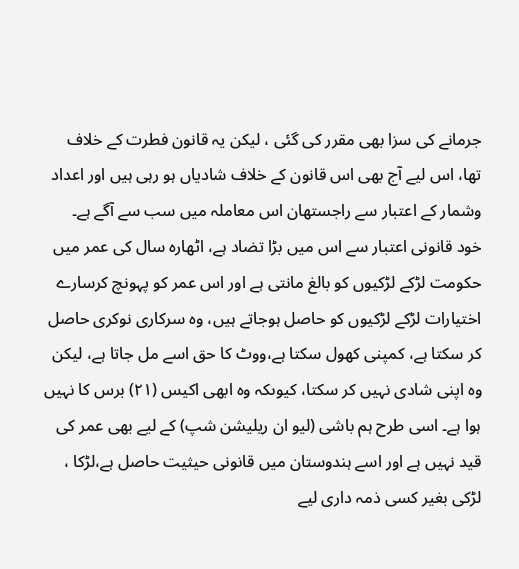جرمانے کی سزا بھی مقرر کی گئی ، لیکن یہ قانون فطرت کے خلاف تھا، اس لیے آج بھی اس قانون کے خلاف شادیاں ہو رہی ہیں اور اعداد وشمار کے اعتبار سے راجستھان اس معاملہ میں سب سے آگے ہے۔
خود قانونی اعتبار سے اس میں بڑا تضاد ہے، اٹھارہ سال کی عمر میں حکومت لڑکے لڑکیوں کو بالغ مانتی ہے اور اس عمر کو پہونچ کرسارے اختیارات لڑکے لڑکیوں کو حاصل ہوجاتے ہیں، وہ سرکاری نوکری حاصل کر سکتا ہے، کمپنی کھول سکتا ہے،ووٹ کا حق اسے مل جاتا ہے، لیکن وہ اپنی شادی نہیں کر سکتا، کیوںکہ وہ ابھی اکیس (۲۱) برس کا نہیں ہوا ہے۔ اسی طرح ہم باشی (لیو ان ریلیشن شپ) کے لیے بھی عمر کی قید نہیں ہے اور اسے ہندوستان میں قانونی حیثیت حاصل ہے،لڑکا ، لڑکی بغیر کسی ذمہ داری لیے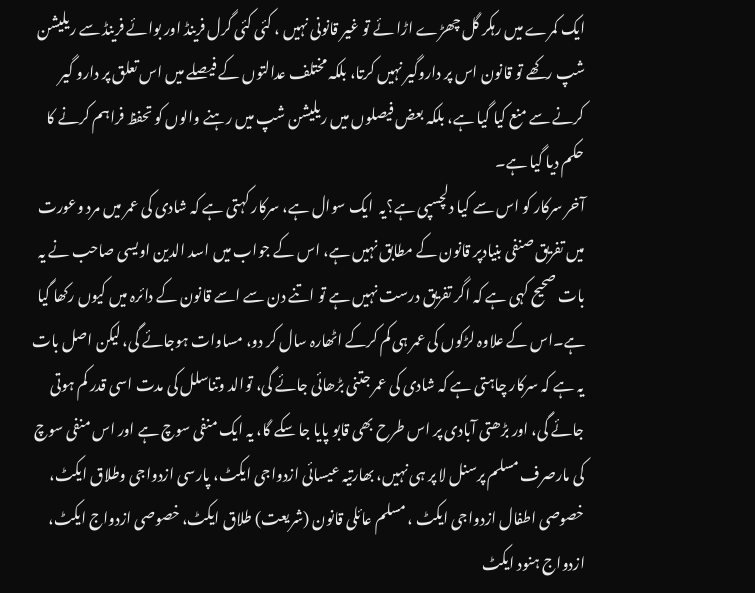ایک کمرے میں رہکر گل چھڑے اڑا ئے تو غیر قانونی نہیں ، کئی کئی گرل فرینڈ اور بوائے فرینڈ سے ریلیشن شپ رکھے تو قانون اس پر داروگیر نہیں کرتا، بلکہ مختلف عدالتوں کے فیصلے میں اس تعلق پر دارو گیر کرنے سے منع کیا گیا ہے، بلکہ بعض فیصلوں میں ریلیشن شپ میں رہنے والوں کو تحفظ فراہم کرنے کا حکم دیا گیا ہے۔
آخر سرکار کو اس سے کیا دلچسپی ہے؟یہ  ایک سوال ہے، سرکار کہتی ہے کہ شادی کی عمر میں مرد وعورت میں تفریق صنفی بنیادپر قانون کے مطابق نہیں ہے، اس کے جواب میں اسد الدین اویسی صاحب نے یہ بات صحیح کہی ہے کہ اگر تفریق درست نہیں ہے تو اتنے دن سے اسے قانون کے دائرہ میں کیوں رکھا گیا ہے۔اس کے علاوہ لڑکوں کی عمر ہی کم کرکے اٹھارہ سال کر دو، مساوات ہوجائے گی، لیکن اصل بات یہ ہے کہ سرکار چاہتی ہے کہ شادی کی عمر جتنی بڑھائی جائے گی، توالد وتناسلل کی مدت اسی قدر کم ہوتی جائے گی، اور بڑھتی آبادی پر اس طرح بھی قابو پایا جا سکے گا، یہ ایک منفی سوچ ہے اور اس منفی سوچ کی مارصرف مسلم پرسنل لا پر ہی نہیں، بھارتیہ عیسائی ازدواجی ایکٹ، پارسی ازدواجی وطلاق ایکٹ، خصوصی اطفال ازدواجی ایکٹ ، مسلم عائلی قانون (شریعت) طلاق ایکٹ، خصوصی ازدواج ایکٹ، ازدواج ہنود ایکٹ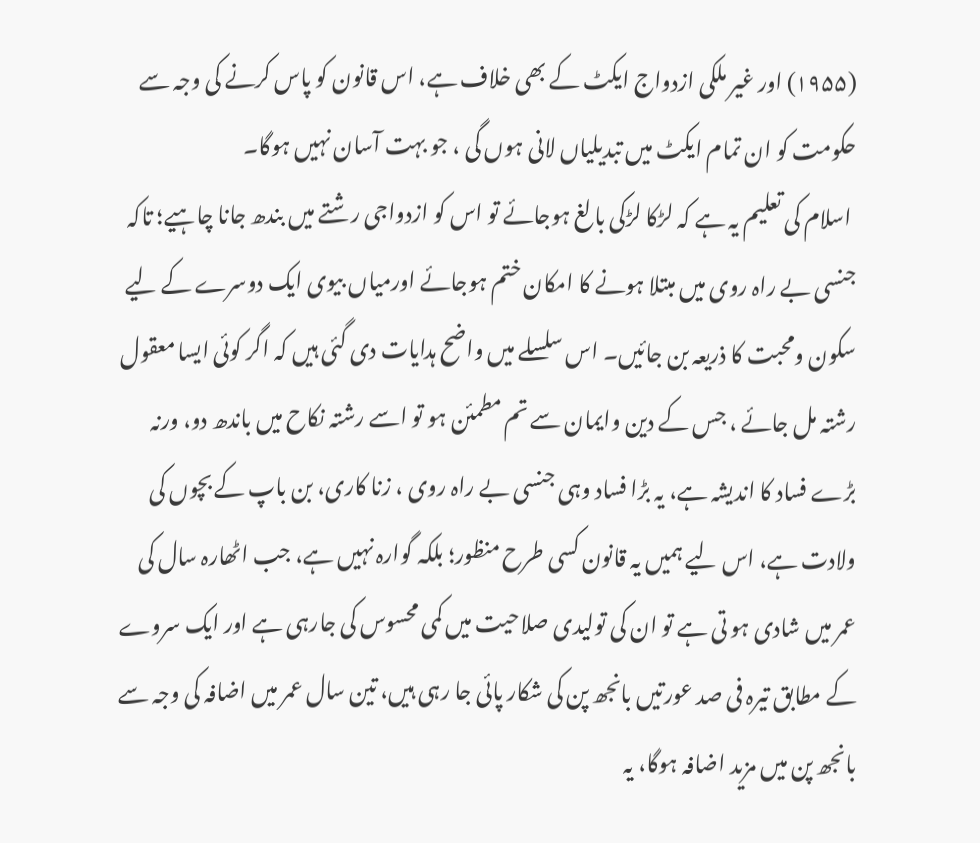(۱۹۵۵) اور غیر ملکی ازدواج ایکٹ کے بھی خلاف ہے، اس قانون کو پاس کرنے کی وجہ سے حکومت کو ان تمام ایکٹ میں تبدیلیاں لانی ہوں گی ، جو بہت آسان نہیں ہوگا۔
 اسلام کی تعلیم یہ ہے کہ لڑکا لڑکی بالغ ہوجائے تو اس کو ازدواجی رشتے میں بندھ جانا چاہیے؛ تاکہ جنسی بے راہ روی میں مبتلا ہونے کا امکان ختم ہوجائے اورمیاں بیوی ایک دوسرے کے لیے سکون ومحبت کا ذریعہ بن جائیں۔ اس سلسلے میں واضح ہدایات دی گئی ہیں کہ اگر کوئی ایسا معقول رشتہ مل جائے ، جس کے دین وایمان سے تم مطمئن ہو تو اسے رشتہ نکاح میں باندھ دو، ورنہ بڑے فساد کا اندیشہ ہے، یہ بڑا فساد وہی جنسی بے راہ روی ، زنا کاری، بن باپ کے بچوں کی ولادت ہے، اس لیے ہمیں یہ قانون کسی طرح منظور؛ بلکہ گوارہ نہیں ہے، جب اٹھارہ سال کی عمر میں شادی ہو تی ہے تو ان کی تولیدی صلاحیت میں کمی محسوس کی جارہی ہے اور ایک سروے کے مطابق تیرہ فی صد عورتیں بانجھ پن کی شکار پائی جا رہی ہیں، تین سال عمر میں اضافہ کی وجہ سے بانجھ پن میں مزید اضافہ ہوگا، یہ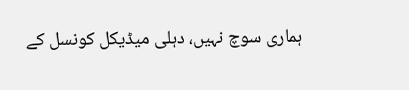ہماری سوچ نہیں، دہلی میڈیکل کونسل کے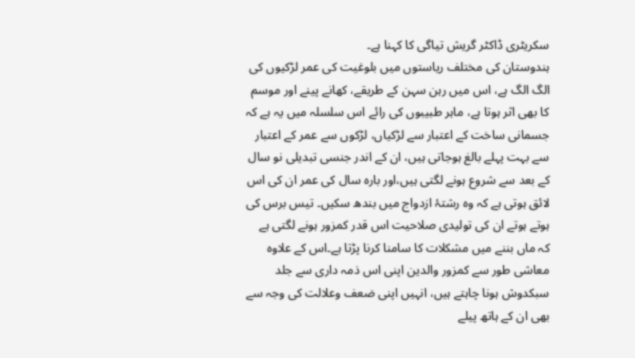سکریٹری ڈاکٹر گریش تیاگی کا کہنا ہے۔
ہندوستان کی مختلف ریاستوں میں بلوغیت کی عمر لڑکیوں کی الگ الگ ہے، اس میں رہن سہن کے طریقے، کھانے پینے اور موسم کا بھی اثر ہوتا ہے، ماہر طبیبوں کی رائے اس سلسلہ میں یہ ہے کہ جسمانی ساخت کے اعتبار سے لڑکیاں، لڑکوں سے عمر کے اعتبار سے بہت پہلے بالغ ہوجاتی ہیں، ان کے اندر جنسی تبدیلی نو سال کے بعد سے شروع ہونے لگتی ہیں،اور بارہ سال کی عمر ان کی اس لائق ہوتی ہے کہ وہ رشتۂ ازدواج میں بندھ سکیں۔ تیس برس کی ہوتے ہوتے ان کی تولیدی صلاحیت اس قدر کمزور ہونے لگتی ہے کہ ماں بننے میں مشکلات کا سامنا کرنا پڑتا ہے۔اس کے علاوہ معاشی طور سے کمزور والدین اپنی اس ذمہ داری سے جلد سبکدوش ہونا چاہتے ہیں، انہیں اپنی ضعف وعلالت کی وجہ سے بھی ان کے ہاتھ پیلے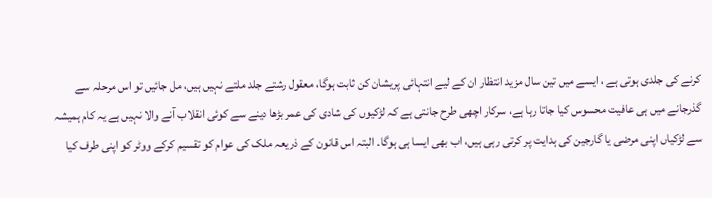کرنے کی جلدی ہوتی ہے ، ایسے میں تین سال مزید انتظار ان کے لیے انتہائی پریشان کن ثابت ہوگا، معقول رشتے جلد ملتے نہیں ہیں، مل جائیں تو اس مرحلہ سے گذرجانے میں ہی عافیت محسوس کیا جاتا رہا ہے، سرکار اچھی طرح جانتی ہے کہ لڑکیوں کی شادی کی عمر بڑھا دینے سے کوئی انقلاب آنے والا نہیں ہے یہ کام ہمیشہ سے لڑکیاں اپنی مرضی یا گارجین کی ہدایت پر کرتی رہی ہیں، اب بھی ایسا ہی ہوگا۔ البتہ اس قانون کے ذریعہ ملک کی عوام کو تقسیم کرکے ووٹر کو اپنی طرف کیا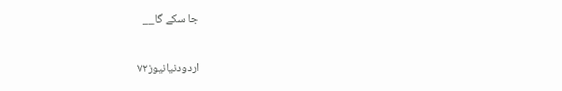جا سکے گا__

اردودنیانیوز۷۲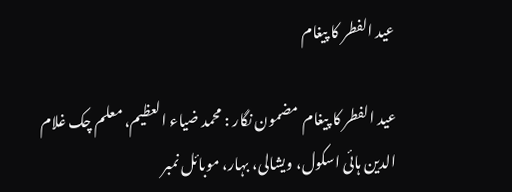عید الفطر کا پیغام

عید الفطر کا پیغام  مضمون نگار : محمد ضیاء العظیم، معلم چک غلام الدین ہائی اسکول، ویشالی، بہار، موبائل نمبر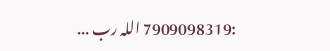:7909098319 اللہ رب ...